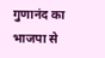गुणानंद का भाजपा से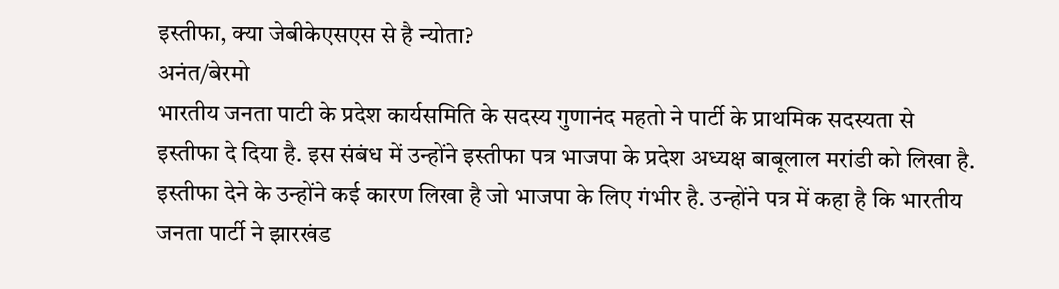इस्तीफा, क्या जेबीकेएसएस से है न्योता?
अनंत/बेरमो
भारतीय जनता पाटी के प्रदेश कार्यसमिति के सदस्य गुणानंद महतो ने पार्टी के प्राथमिक सदस्यता से इस्तीफा दे दिया है. इस संबंध में उन्होंने इस्तीफा पत्र भाजपा के प्रदेश अध्यक्ष बाबूलाल मरांडी को लिखा है. इस्तीफा देने के उन्होंने कई कारण लिखा है जो भाजपा के लिए गंभीर है. उन्होंने पत्र में कहा है कि भारतीय जनता पार्टी ने झारखंड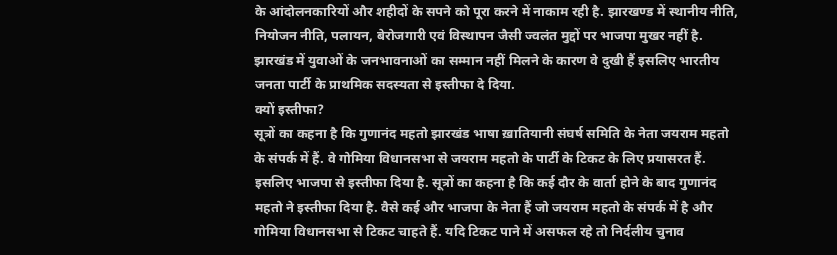के आंदोलनकारियों और शहीदों के सपने को पूरा करने में नाकाम रही है. झारखण्ड में स्थानीय नीति, नियोजन नीति, पलायन, बेरोजगारी एवं विस्थापन जैसी ज्वलंत मुद्दों पर भाजपा मुखर नहीं है. झारखंड में युवाओं के जनभावनाओं का सम्मान नहीं मिलने के कारण वे दुखी हैं इसलिए भारतीय जनता पार्टी के प्राथमिक सदस्यता से इस्तीफा दे दिया.
क्यों इस्तीफा?
सूत्रों का कहना है कि गुणानंद महतो झारखंड भाषा ख़ातियानी संघर्ष समिति के नेता जयराम महतो के संपर्क में हैं. वे गोमिया विधानसभा से जयराम महतो के पार्टी के टिकट के लिए प्रयासरत हैं. इसलिए भाजपा से इस्तीफा दिया है. सूत्रों का कहना है कि कई दौर के वार्ता होने के बाद गुणानंद महतो ने इस्तीफा दिया है. वैसे कई और भाजपा के नेता हैं जो जयराम महतो के संपर्क में है और गोमिया विधानसभा से टिकट चाहते हैं. यदि टिकट पाने में असफल रहे तो निर्दलीय चुनाव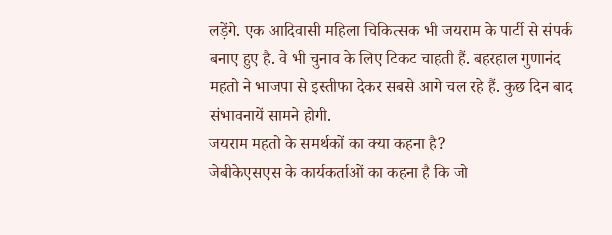लड़ेंगे. एक आदिवासी महिला चिकित्सक भी जयराम के पार्टी से संपर्क बनाए हुए है. वे भी चुनाव के लिए टिकट चाहती हैं. बहरहाल गुणानंद महतो ने भाजपा से इस्तीफा देकर सबसे आगे चल रहे हैं. कुछ दिन बाद संभावनायें सामने होगी.
जयराम महतो के समर्थकों का क्या कहना है?
जेबीकेएसएस के कार्यकर्ताओं का कहना है कि जो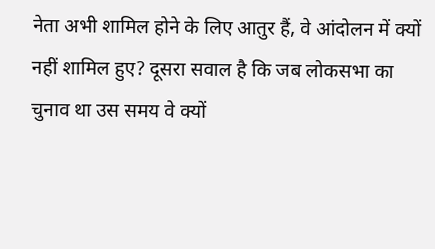नेता अभी शामिल होने के लिए आतुर हैं, वे आंदोलन में क्यों नहीं शामिल हुए? दूसरा सवाल है कि जब लोकसभा का चुनाव था उस समय वे क्यों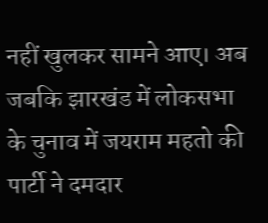नहीं खुलकर सामने आए। अब जबकि झारखंड में लोकसभा के चुनाव में जयराम महतो की पार्टी ने दमदार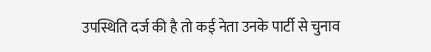उपस्थिति दर्ज की है तो कई नेता उनके पार्टी से चुनाव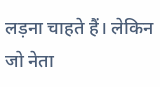लड़ना चाहते हैं। लेकिन जो नेता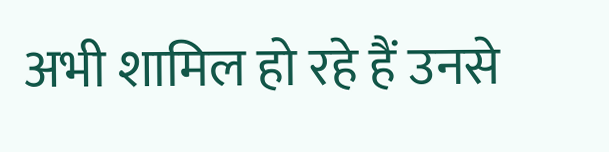अभी शामिल हो रहे हैं उनसे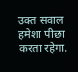उक्त सवाल हमेशा पीछा करता रहेगा.